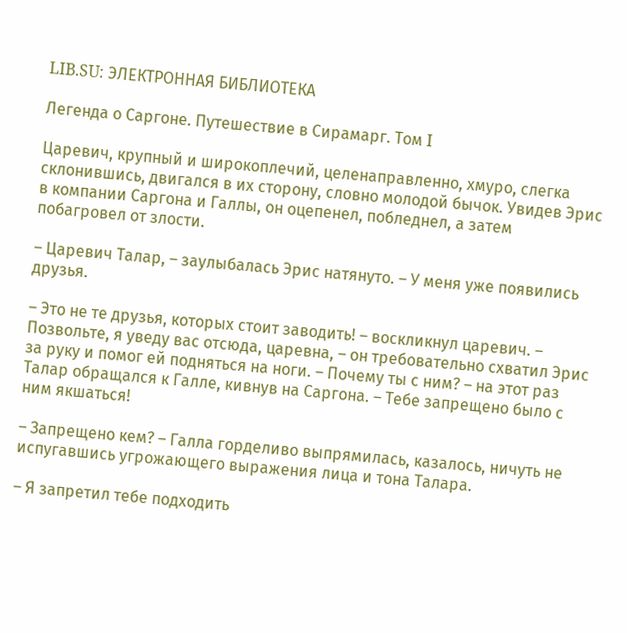LIB.SU: ЭЛЕКТРОННАЯ БИБЛИОТЕКА

Легенда о Саргоне. Путешествие в Сирамарг. Том I

Царевич, крупный и широкоплечий, целенаправленно, хмуро, слегка склонившись, двигался в их сторону, словно молодой бычок. Увидев Эрис в компании Саргона и Галлы, он оцепенел, побледнел, а затем побагровел от злости.

– Царевич Талар, – заулыбалась Эрис натянуто. – У меня уже появились друзья.

– Это не те друзья, которых стоит заводить! – воскликнул царевич. – Позвольте, я уведу вас отсюда, царевна, – он требовательно схватил Эрис за руку и помог ей подняться на ноги. – Почему ты с ним? – на этот раз Талар обращался к Галле, кивнув на Саргона. – Тебе запрещено было с ним якшаться!

– Запрещено кем? – Галла горделиво выпрямилась, казалось, ничуть не испугавшись угрожающего выражения лица и тона Талара.

– Я запретил тебе подходить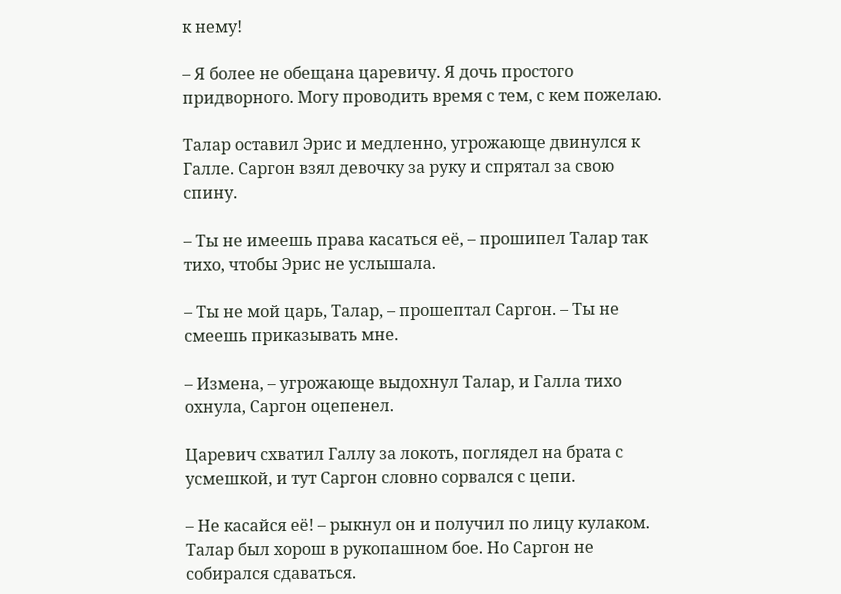к нему!

– Я более не обещана царевичу. Я дочь простого придворного. Могу проводить время с тем, с кем пожелаю.

Талар оставил Эрис и медленно, угрожающе двинулся к Галле. Саргон взял девочку за руку и спрятал за свою спину.

– Ты не имеешь права касаться её, – прошипел Талар так тихо, чтобы Эрис не услышала.

– Ты не мой царь, Талар, – прошептал Саргон. – Ты не смеешь приказывать мне.

– Измена, – угрожающе выдохнул Талар, и Галла тихо охнула, Саргон оцепенел.

Царевич схватил Галлу за локоть, поглядел на брата с усмешкой, и тут Саргон словно сорвался с цепи.

– Не касайся её! – рыкнул он и получил по лицу кулаком. Талар был хорош в рукопашном бое. Но Саргон не собирался сдаваться.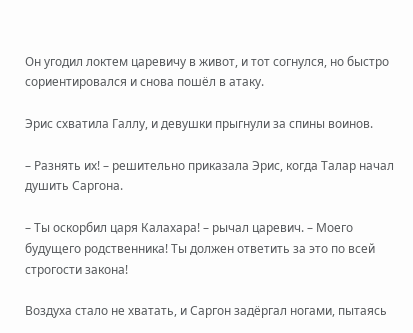Он угодил локтем царевичу в живот, и тот согнулся, но быстро сориентировался и снова пошёл в атаку.

Эрис схватила Галлу, и девушки прыгнули за спины воинов.

– Разнять их! – решительно приказала Эрис, когда Талар начал душить Саргона.

– Ты оскорбил царя Калахара! – рычал царевич. – Моего будущего родственника! Ты должен ответить за это по всей строгости закона!

Воздуха стало не хватать, и Саргон задёргал ногами, пытаясь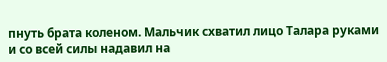пнуть брата коленом. Мальчик схватил лицо Талара руками и со всей силы надавил на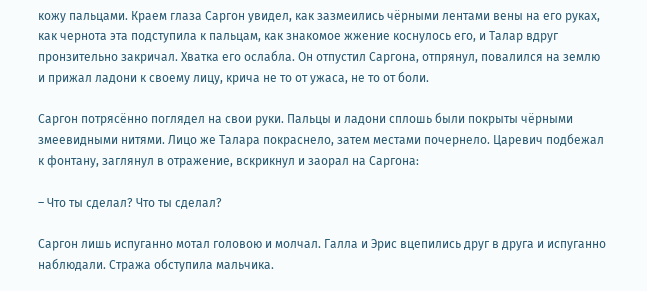кожу пальцами. Краем глаза Саргон увидел, как зазмеились чёрными лентами вены на его руках, как чернота эта подступила к пальцам, как знакомое жжение коснулось его, и Талар вдруг пронзительно закричал. Хватка его ослабла. Он отпустил Саргона, отпрянул, повалился на землю и прижал ладони к своему лицу, крича не то от ужаса, не то от боли.

Саргон потрясённо поглядел на свои руки. Пальцы и ладони сплошь были покрыты чёрными змеевидными нитями. Лицо же Талара покраснело, затем местами почернело. Царевич подбежал к фонтану, заглянул в отражение, вскрикнул и заорал на Саргона:

– Что ты сделал? Что ты сделал?

Саргон лишь испуганно мотал головою и молчал. Галла и Эрис вцепились друг в друга и испуганно наблюдали. Стража обступила мальчика.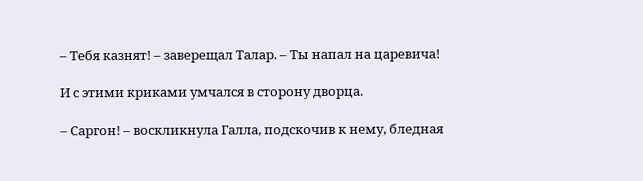– Тебя казнят! – заверещал Талар. – Ты напал на царевича!

И с этими криками умчался в сторону дворца.

– Саргон! – воскликнула Галла, подскочив к нему, бледная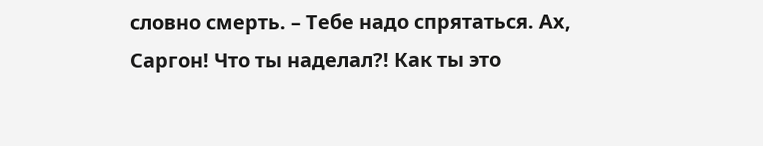словно смерть. – Тебе надо спрятаться. Ах, Саргон! Что ты наделал?! Как ты это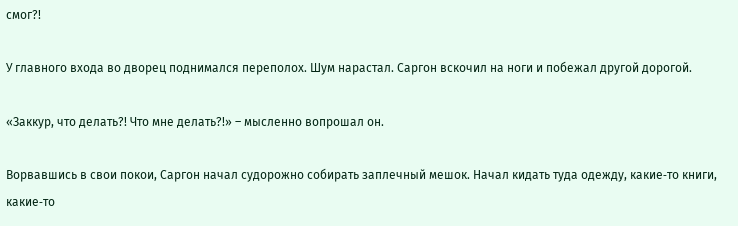смог?!

У главного входа во дворец поднимался переполох. Шум нарастал. Саргон вскочил на ноги и побежал другой дорогой.

«Заккур, что делать?! Что мне делать?!» – мысленно вопрошал он.

Ворвавшись в свои покои, Саргон начал судорожно собирать заплечный мешок. Начал кидать туда одежду, какие‑то книги, какие‑то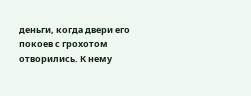деньги, когда двери его покоев с грохотом отворились. К нему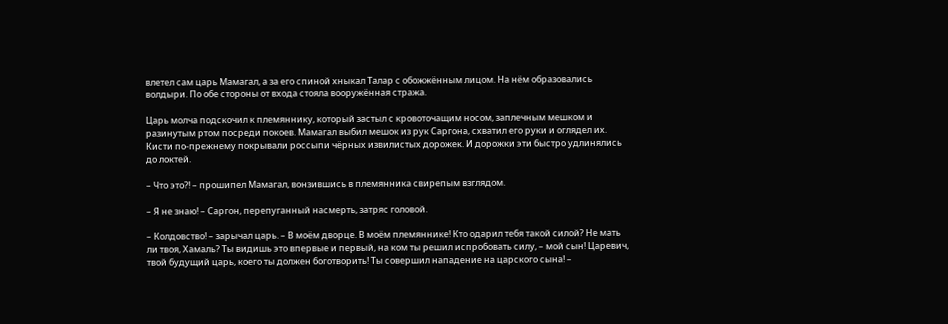влетел сам царь Мамагал, а за его спиной хныкал Талар с обожжённым лицом. На нём образовались волдыри. По обе стороны от входа стояла вооружённая стража.

Царь молча подскочил к племяннику, который застыл с кровоточащим носом, заплечным мешком и разинутым ртом посреди покоев. Мамагал выбил мешок из рук Саргона, схватил его руки и оглядел их. Кисти по‑прежнему покрывали россыпи чёрных извилистых дорожек. И дорожки эти быстро удлинялись до локтей.

– Что это?! – прошипел Мамагал, вонзившись в племянника свирепым взглядом.

– Я не знаю! – Саргон, перепуганный насмерть, затряс головой.

– Колдовство! – зарычал царь. – В моём дворце. В моём племяннике! Кто одарил тебя такой силой? Не мать ли твоя, Хамаль? Ты видишь это впервые и первый, на ком ты решил испробовать силу, – мой сын! Царевич, твой будущий царь, коего ты должен боготворить! Ты совершил нападение на царского сына! –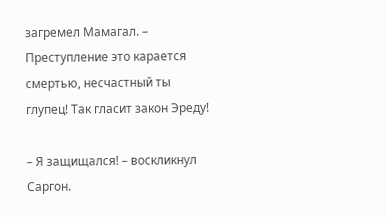загремел Мамагал. – Преступление это карается смертью, несчастный ты глупец! Так гласит закон Эреду!

– Я защищался! – воскликнул Саргон.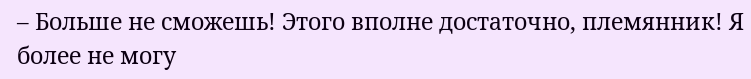– Больше не сможешь! Этого вполне достаточно, племянник! Я более не могу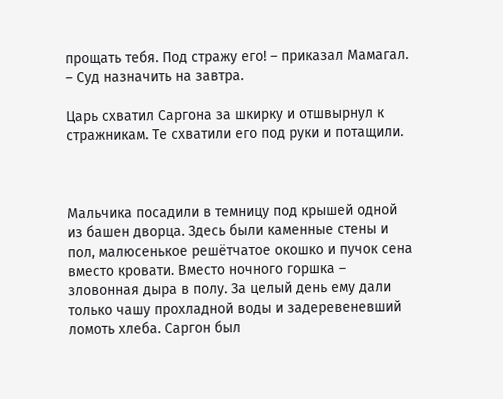прощать тебя. Под стражу его! – приказал Мамагал. – Суд назначить на завтра.

Царь схватил Саргона за шкирку и отшвырнул к стражникам. Те схватили его под руки и потащили.



Мальчика посадили в темницу под крышей одной из башен дворца. Здесь были каменные стены и пол, малюсенькое решётчатое окошко и пучок сена вместо кровати. Вместо ночного горшка – зловонная дыра в полу. За целый день ему дали только чашу прохладной воды и задеревеневший ломоть хлеба. Саргон был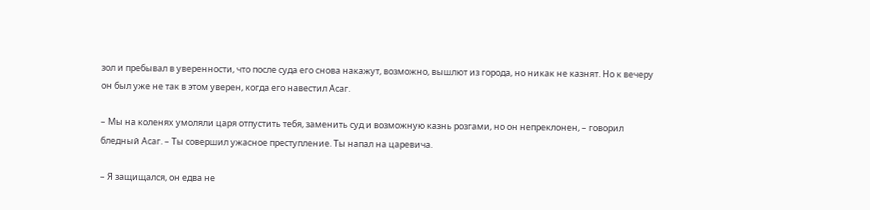зол и пребывал в уверенности, что после суда его снова накажут, возможно, вышлют из города, но никак не казнят. Но к вечеру он был уже не так в этом уверен, когда его навестил Асаг.

– Мы на коленях умоляли царя отпустить тебя, заменить суд и возможную казнь розгами, но он непреклонен, – говорил бледный Асаг. – Ты совершил ужасное преступление. Ты напал на царевича.

– Я защищался, он едва не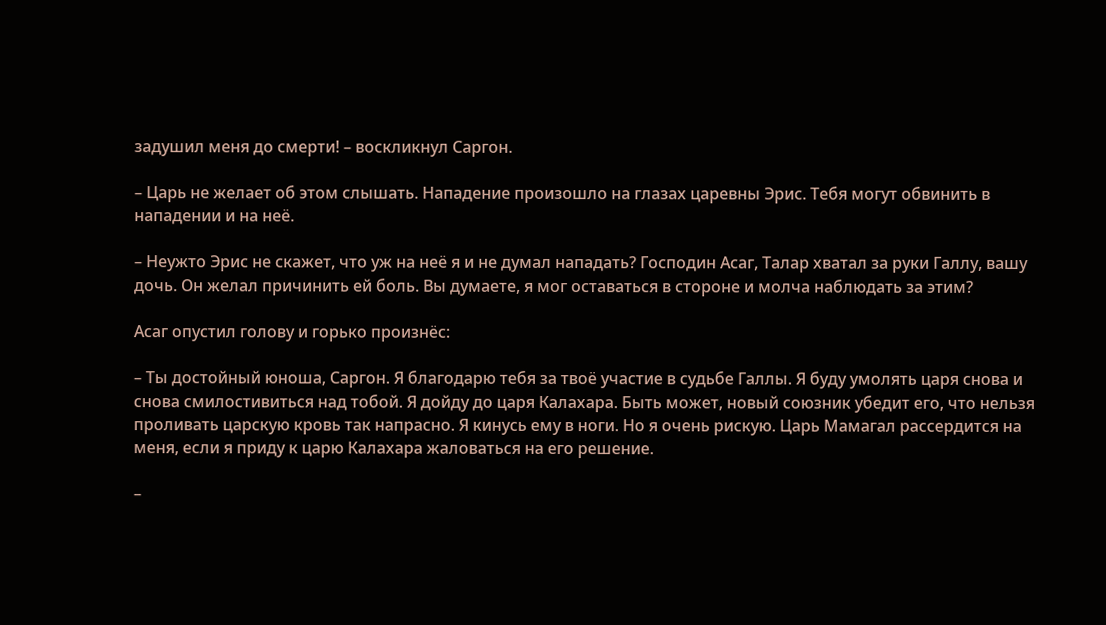задушил меня до смерти! – воскликнул Саргон.

– Царь не желает об этом слышать. Нападение произошло на глазах царевны Эрис. Тебя могут обвинить в нападении и на неё.

– Неужто Эрис не скажет, что уж на неё я и не думал нападать? Господин Асаг, Талар хватал за руки Галлу, вашу дочь. Он желал причинить ей боль. Вы думаете, я мог оставаться в стороне и молча наблюдать за этим?

Асаг опустил голову и горько произнёс:

– Ты достойный юноша, Саргон. Я благодарю тебя за твоё участие в судьбе Галлы. Я буду умолять царя снова и снова смилостивиться над тобой. Я дойду до царя Калахара. Быть может, новый союзник убедит его, что нельзя проливать царскую кровь так напрасно. Я кинусь ему в ноги. Но я очень рискую. Царь Мамагал рассердится на меня, если я приду к царю Калахара жаловаться на его решение.

–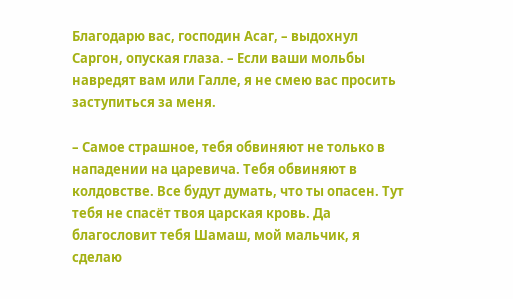Благодарю вас, господин Асаг, – выдохнул Саргон, опуская глаза. – Если ваши мольбы навредят вам или Галле, я не смею вас просить заступиться за меня.

– Самое страшное, тебя обвиняют не только в нападении на царевича. Тебя обвиняют в колдовстве. Все будут думать, что ты опасен. Тут тебя не спасёт твоя царская кровь. Да благословит тебя Шамаш, мой мальчик, я сделаю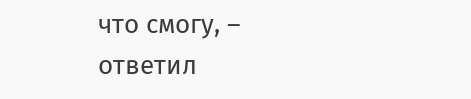что смогу, – ответил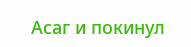Асаг и покинул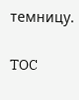темницу.

TOC